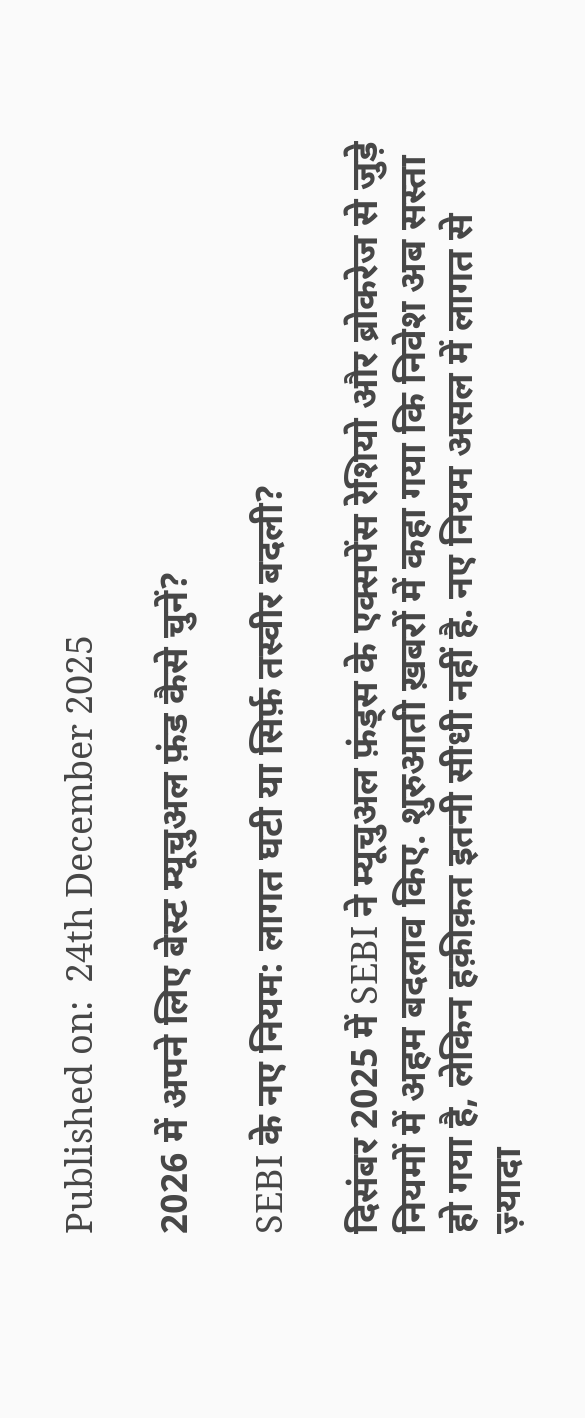Published on:  24th December 2025

2026 में अपने लिए बेस्ट म्यूचुअल फ़ंड कैसे चुनें?

SEBI के नए नियम: लागत घटी या सिर्फ़ तस्वीर बदली?

दिसंबर 2025 में SEBI ने म्यूचुअल फ़ंड्स के एक्सपेंस रेशियो और ब्रोकरेज से जुड़े नियमों में अहम बदलाव किए. शुरुआती ख़बरों में कहा गया कि निवेश अब सस्ता हो गया है, लेकिन हक़ीक़त इतनी सीधी नहीं है. नए नियम असल में लागत से ज़्यादा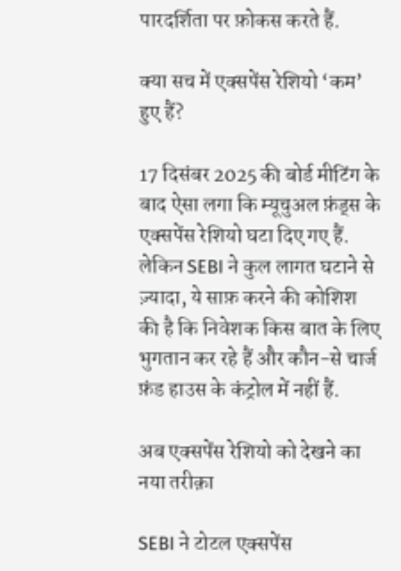पारदर्शिता पर फ़ोकस करते हैं.

क्या सच में एक्सपेंस रेशियो ‘कम’ हुए हैं?

17 दिसंबर 2025 की बोर्ड मीटिंग के बाद ऐसा लगा कि म्यूचुअल फ़ंड्स के एक्सपेंस रेशियो घटा दिए गए हैं. लेकिन SEBI ने कुल लागत घटाने से ज़्यादा, ये साफ़ करने की कोशिश की है कि निवेशक किस बात के लिए भुगतान कर रहे हैं और कौन-से चार्ज फ़ंड हाउस के कंट्रोल में नहीं हैं.

अब एक्सपेंस रेशियो को देखने का नया तरीक़ा

SEBI ने टोटल एक्सपेंस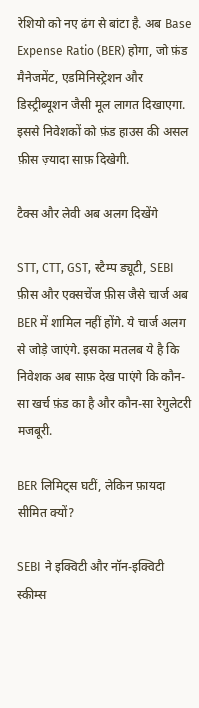रेशियो को नए ढंग से बांटा है. अब Base Expense Ratio (BER) होगा, जो फ़ंड मैनेजमेंट, एडमिनिस्ट्रेशन और डिस्ट्रीब्यूशन जैसी मूल लागत दिखाएगा. इससे निवेशकों को फ़ंड हाउस की असल फ़ीस ज़्यादा साफ़ दिखेगी.

टैक्स और लेवी अब अलग दिखेंगे

STT, CTT, GST, स्टैम्प ड्यूटी, SEBI फ़ीस और एक्सचेंज फ़ीस जैसे चार्ज अब BER में शामिल नहीं होंगे. ये चार्ज अलग से जोड़े जाएंगे. इसका मतलब ये है कि निवेशक अब साफ़ देख पाएंगे कि कौन-सा खर्च फ़ंड का है और कौन-सा रेगुलेटरी मजबूरी.

BER लिमिट्स घटीं, लेकिन फ़ायदा सीमित क्यों?

SEBI ने इक्विटी और नॉन-इक्विटी स्कीम्स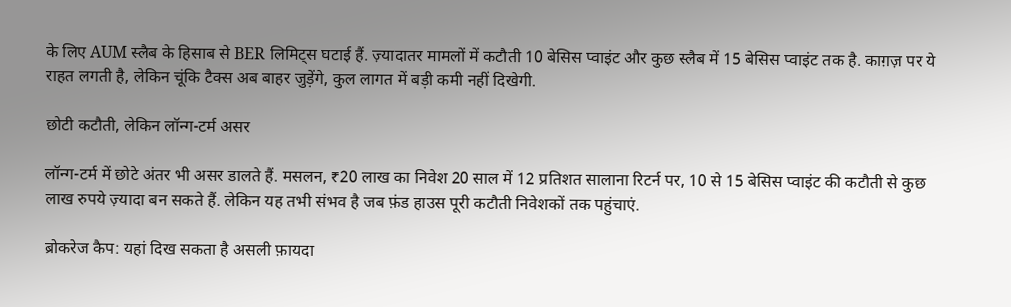के लिए AUM स्लैब के हिसाब से BER लिमिट्स घटाई हैं. ज़्यादातर मामलों में कटौती 10 बेसिस प्वाइंट और कुछ स्लैब में 15 बेसिस प्वाइंट तक है. काग़ज़ पर ये राहत लगती है, लेकिन चूंकि टैक्स अब बाहर जुड़ेंगे, कुल लागत में बड़ी कमी नहीं दिखेगी.

छोटी कटौती, लेकिन लॉन्ग-टर्म असर

लॉन्ग-टर्म में छोटे अंतर भी असर डालते हैं. मसलन, ₹20 लाख का निवेश 20 साल में 12 प्रतिशत सालाना रिटर्न पर, 10 से 15 बेसिस प्वाइंट की कटौती से कुछ लाख रुपये ज़्यादा बन सकते हैं. लेकिन यह तभी संभव है जब फ़ंड हाउस पूरी कटौती निवेशकों तक पहुंचाएं.

ब्रोकरेज कैप: यहां दिख सकता है असली फ़ायदा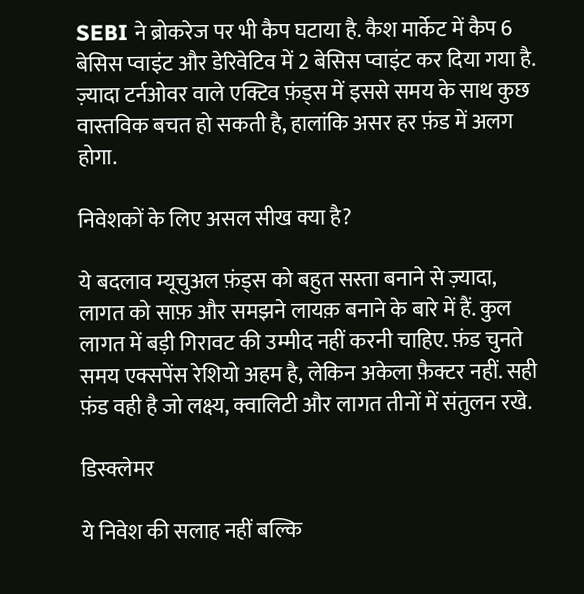SEBI ने ब्रोकरेज पर भी कैप घटाया है. कैश मार्केट में कैप 6 बेसिस प्वाइंट और डेरिवेटिव में 2 बेसिस प्वाइंट कर दिया गया है. ज़्यादा टर्नओवर वाले एक्टिव फ़ंड्स में इससे समय के साथ कुछ वास्तविक बचत हो सकती है, हालांकि असर हर फ़ंड में अलग होगा.

निवेशकों के लिए असल सीख क्या है?

ये बदलाव म्यूचुअल फ़ंड्स को बहुत सस्ता बनाने से ज़्यादा, लागत को साफ़ और समझने लायक़ बनाने के बारे में हैं. कुल लागत में बड़ी गिरावट की उम्मीद नहीं करनी चाहिए. फ़ंड चुनते समय एक्सपेंस रेशियो अहम है, लेकिन अकेला फ़ैक्टर नहीं. सही फ़ंड वही है जो लक्ष्य, क्वालिटी और लागत तीनों में संतुलन रखे.

डिस्क्लेमर

ये निवेश की सलाह नहीं बल्कि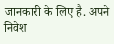जानकारी के लिए है. अपने निवेश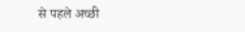से पहले अच्छी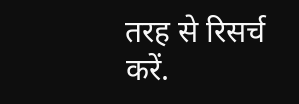तरह से रिसर्च करें.